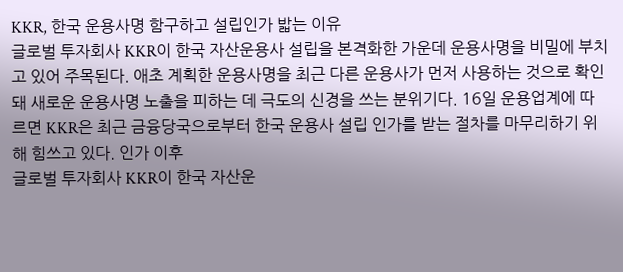KKR, 한국 운용사명 함구하고 설립인가 밟는 이유
글로벌 투자회사 KKR이 한국 자산운용사 설립을 본격화한 가운데 운용사명을 비밀에 부치고 있어 주목된다. 애초 계획한 운용사명을 최근 다른 운용사가 먼저 사용하는 것으로 확인돼 새로운 운용사명 노출을 피하는 데 극도의 신경을 쓰는 분위기다. 16일 운용업계에 따르면 KKR은 최근 금융당국으로부터 한국 운용사 설립 인가를 받는 절차를 마무리하기 위해 힘쓰고 있다. 인가 이후
글로벌 투자회사 KKR이 한국 자산운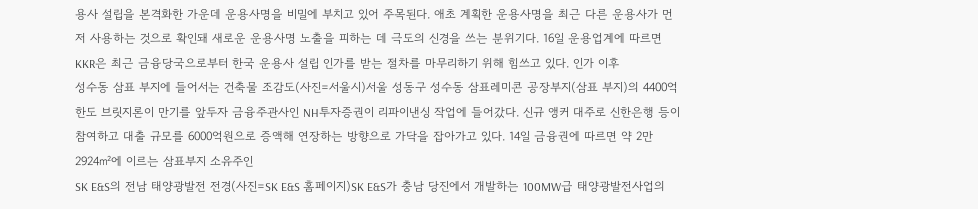용사 설립을 본격화한 가운데 운용사명을 비밀에 부치고 있어 주목된다. 애초 계획한 운용사명을 최근 다른 운용사가 먼저 사용하는 것으로 확인돼 새로운 운용사명 노출을 피하는 데 극도의 신경을 쓰는 분위기다. 16일 운용업계에 따르면 KKR은 최근 금융당국으로부터 한국 운용사 설립 인가를 받는 절차를 마무리하기 위해 힘쓰고 있다. 인가 이후
성수동 삼표 부지에 들어서는 건축물 조감도(사진=서울시)서울 성동구 성수동 삼표레미콘 공장부지(삼표 부지)의 4400억 한도 브릿지론이 만기를 앞두자 금융주관사인 NH투자증권이 리파이낸싱 작업에 들어갔다. 신규 앵커 대주로 신한은행 등이 참여하고 대출 규모를 6000억원으로 증액해 연장하는 방향으로 가닥을 잡아가고 있다. 14일 금융권에 따르면 약 2만2924㎡에 이르는 삼표부지 소유주인
SK E&S의 전남 태양광발전 전경(사진=SK E&S 홈페이지)SK E&S가 충남 당진에서 개발하는 100MW급 태양광발전사업의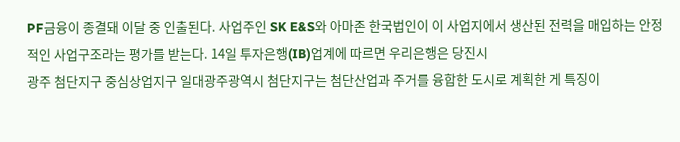PF금융이 종결돼 이달 중 인출된다. 사업주인 SK E&S와 아마존 한국법인이 이 사업지에서 생산된 전력을 매입하는 안정적인 사업구조라는 평가를 받는다. 14일 투자은행(IB)업계에 따르면 우리은행은 당진시
광주 첨단지구 중심상업지구 일대광주광역시 첨단지구는 첨단산업과 주거를 융합한 도시로 계획한 게 특징이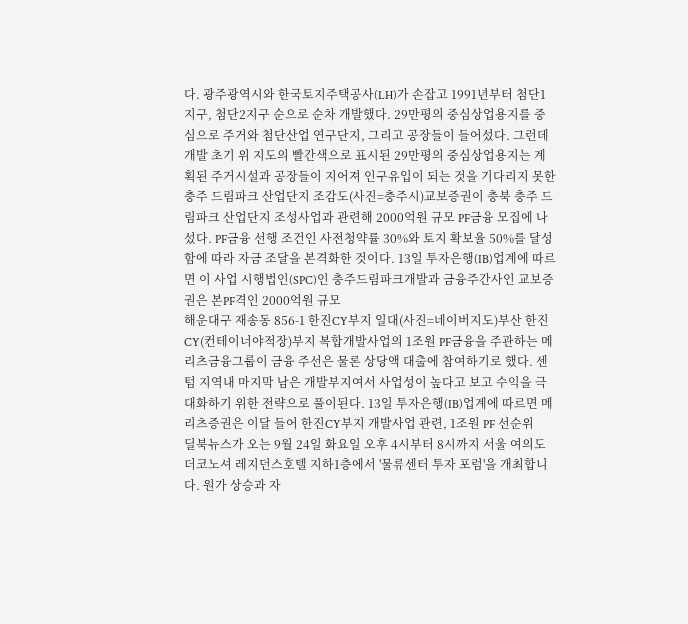다. 광주광역시와 한국토지주택공사(LH)가 손잡고 1991년부터 첨단1지구, 첨단2지구 순으로 순차 개발했다. 29만평의 중심상업용지를 중심으로 주거와 첨단산업 연구단지, 그리고 공장들이 들어섰다. 그런데 개발 초기 위 지도의 빨간색으로 표시된 29만평의 중심상업용지는 계획된 주거시설과 공장들이 지어져 인구유입이 되는 것을 기다리지 못한
충주 드림파크 산업단지 조감도(사진=충주시)교보증권이 충북 충주 드림파크 산업단지 조성사업과 관련해 2000억원 규모 PF금융 모집에 나섰다. PF금융 선행 조건인 사전청약률 30%와 토지 확보율 50%를 달성함에 따라 자금 조달을 본격화한 것이다. 13일 투자은행(IB)업계에 따르면 이 사업 시행법인(SPC)인 충주드림파크개발과 금융주간사인 교보증권은 본PF격인 2000억원 규모
해운대구 재송동 856-1 한진CY부지 일대(사진=네이버지도)부산 한진CY(컨테이너야적장)부지 복합개발사업의 1조원 PF금융을 주관하는 메리츠금융그룹이 금융 주선은 물론 상당액 대출에 참여하기로 했다. 센텀 지역내 마지막 남은 개발부지여서 사업성이 높다고 보고 수익을 극대화하기 위한 전략으로 풀이된다. 13일 투자은행(IB)업계에 따르면 메리츠증권은 이달 들어 한진CY부지 개발사업 관련, 1조원 PF 선순위
딜북뉴스가 오는 9월 24일 화요일 오후 4시부터 8시까지 서울 여의도 더코노셔 레지던스호텔 지하1층에서 '물류센터 투자 포럼'을 개최합니다. 원가 상승과 자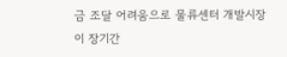금 조달 어려움으로 물류센터 개발시장이 장기간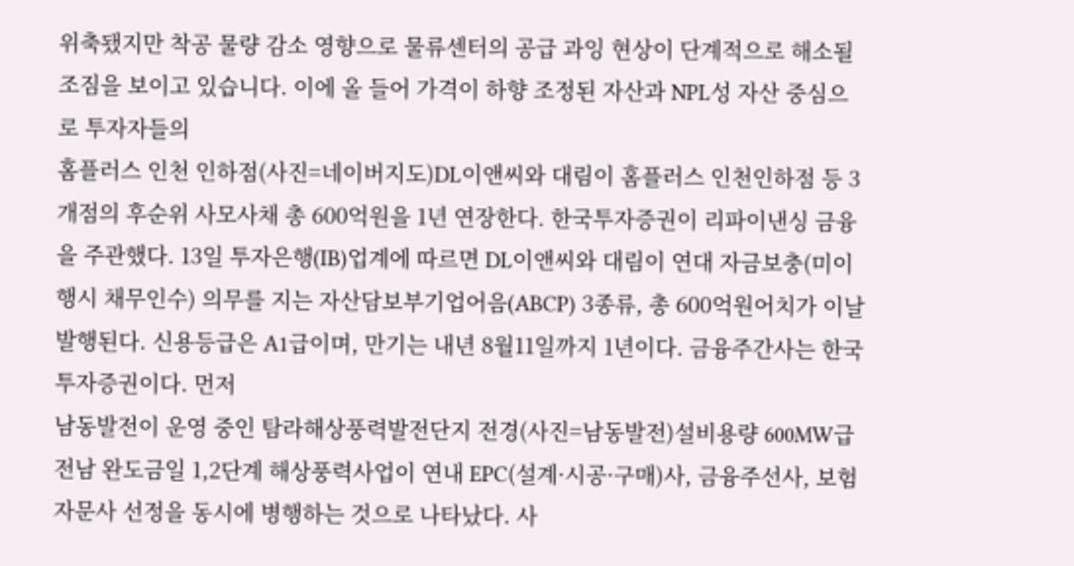위축됐지만 착공 물량 감소 영향으로 물류센터의 공급 과잉 현상이 단계적으로 해소될 조짐을 보이고 있습니다. 이에 올 들어 가격이 하향 조정된 자산과 NPL성 자산 중심으로 투자자들의
홈플러스 인천 인하점(사진=네이버지도)DL이앤씨와 대림이 홈플러스 인천인하점 등 3개점의 후순위 사모사채 총 600억원을 1년 연장한다. 한국투자증권이 리파이낸싱 금융을 주관했다. 13일 투자은행(IB)업계에 따르면 DL이앤씨와 대림이 연대 자금보충(미이행시 채무인수) 의무를 지는 자산담보부기업어음(ABCP) 3종류, 총 600억원어치가 이날 발행된다. 신용등급은 A1급이며, 만기는 내년 8월11일까지 1년이다. 금융주간사는 한국투자증권이다. 먼저
남동발전이 운영 중인 탐라해상풍력발전단지 전경(사진=남동발전)설비용량 600MW급 전남 완도금일 1,2단계 해상풍력사업이 연내 EPC(설계·시공·구매)사, 금융주선사, 보험자문사 선정을 동시에 병행하는 것으로 나타났다. 사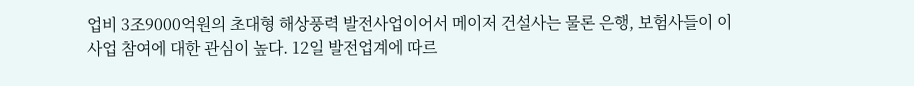업비 3조9000억원의 초대형 해상풍력 발전사업이어서 메이저 건설사는 물론 은행, 보험사들이 이 사업 참여에 대한 관심이 높다. 12일 발전업계에 따르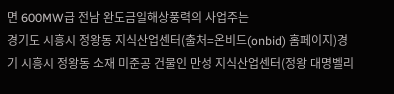면 600MW급 전남 완도금일해상풍력의 사업주는
경기도 시흥시 정왕동 지식산업센터(출처=온비드(onbid) 홈페이지)경기 시흥시 정왕동 소재 미준공 건물인 만성 지식산업센터(정왕 대명벨리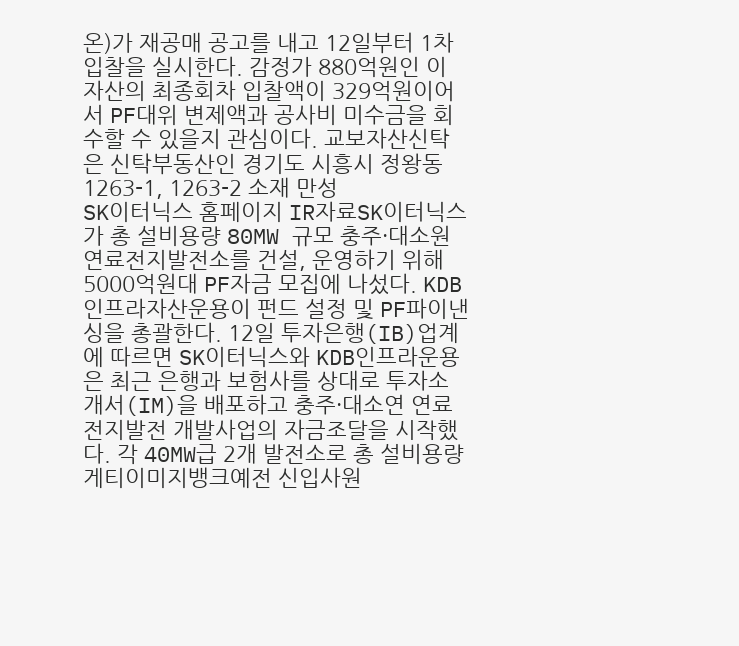온)가 재공매 공고를 내고 12일부터 1차 입찰을 실시한다. 감정가 880억원인 이 자산의 최종회차 입찰액이 329억원이어서 PF대위 변제액과 공사비 미수금을 회수할 수 있을지 관심이다. 교보자산신탁은 신탁부동산인 경기도 시흥시 정왕동 1263-1, 1263-2 소재 만성
SK이터닉스 홈페이지 IR자료SK이터닉스가 총 설비용량 80MW 규모 충주·대소원 연료전지발전소를 건설, 운영하기 위해 5000억원대 PF자금 모집에 나섰다. KDB인프라자산운용이 펀드 설정 및 PF파이낸싱을 총괄한다. 12일 투자은행(IB)업계에 따르면 SK이터닉스와 KDB인프라운용은 최근 은행과 보험사를 상대로 투자소개서(IM)을 배포하고 충주·대소연 연료전지발전 개발사업의 자금조달을 시작했다. 각 40MW급 2개 발전소로 총 설비용량
게티이미지뱅크예전 신입사원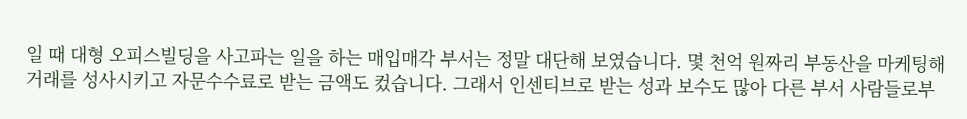일 때 대형 오피스빌딩을 사고파는 일을 하는 매입매각 부서는 정말 대단해 보였습니다. 몇 천억 원짜리 부동산을 마케팅해 거래를 성사시키고 자문수수료로 받는 금액도 컸습니다. 그래서 인센티브로 받는 성과 보수도 많아 다른 부서 사람들로부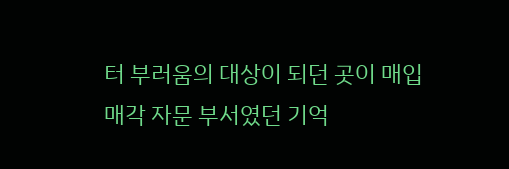터 부러움의 대상이 되던 곳이 매입매각 자문 부서였던 기억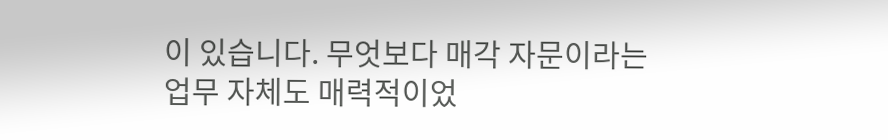이 있습니다. 무엇보다 매각 자문이라는 업무 자체도 매력적이었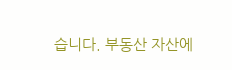습니다. 부동산 자산에